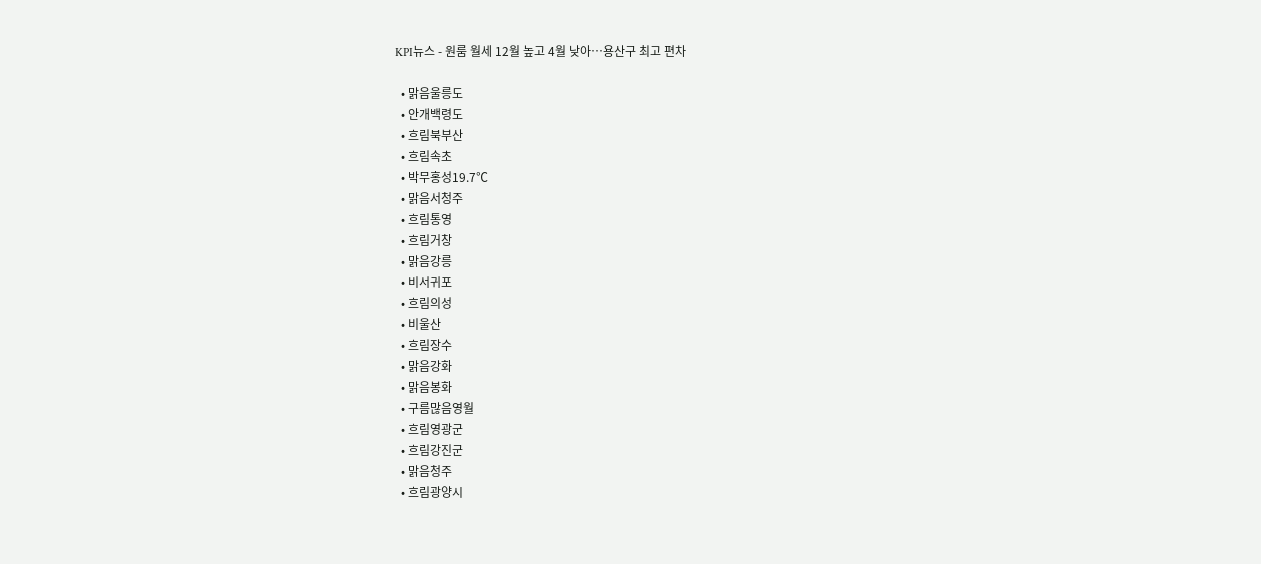KPI뉴스 - 원룸 월세 12월 높고 4월 낮아…용산구 최고 편차

  • 맑음울릉도
  • 안개백령도
  • 흐림북부산
  • 흐림속초
  • 박무홍성19.7℃
  • 맑음서청주
  • 흐림통영
  • 흐림거창
  • 맑음강릉
  • 비서귀포
  • 흐림의성
  • 비울산
  • 흐림장수
  • 맑음강화
  • 맑음봉화
  • 구름많음영월
  • 흐림영광군
  • 흐림강진군
  • 맑음청주
  • 흐림광양시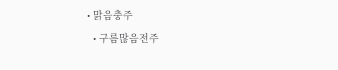• 맑음충주
  • 구름많음전주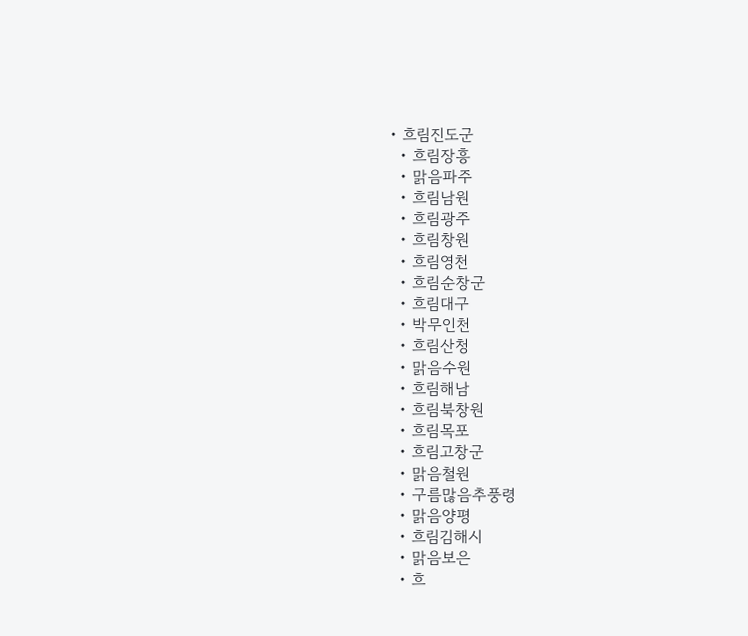• 흐림진도군
  • 흐림장흥
  • 맑음파주
  • 흐림남원
  • 흐림광주
  • 흐림창원
  • 흐림영천
  • 흐림순창군
  • 흐림대구
  • 박무인천
  • 흐림산청
  • 맑음수원
  • 흐림해남
  • 흐림북창원
  • 흐림목포
  • 흐림고창군
  • 맑음철원
  • 구름많음추풍령
  • 맑음양평
  • 흐림김해시
  • 맑음보은
  • 흐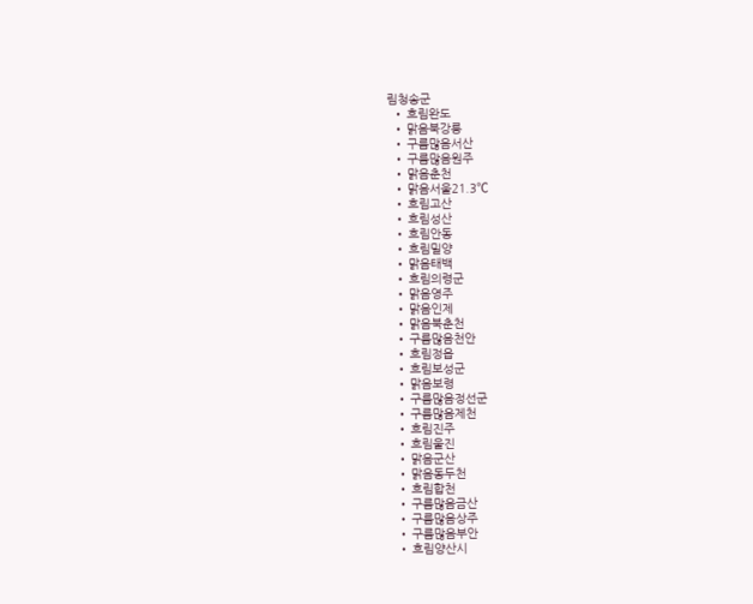림청송군
  • 흐림완도
  • 맑음북강릉
  • 구름많음서산
  • 구름많음원주
  • 맑음춘천
  • 맑음서울21.3℃
  • 흐림고산
  • 흐림성산
  • 흐림안동
  • 흐림밀양
  • 맑음태백
  • 흐림의령군
  • 맑음영주
  • 맑음인제
  • 맑음북춘천
  • 구름많음천안
  • 흐림정읍
  • 흐림보성군
  • 맑음보령
  • 구름많음정선군
  • 구름많음제천
  • 흐림진주
  • 흐림울진
  • 맑음군산
  • 맑음동두천
  • 흐림합천
  • 구름많음금산
  • 구름많음상주
  • 구름많음부안
  • 흐림양산시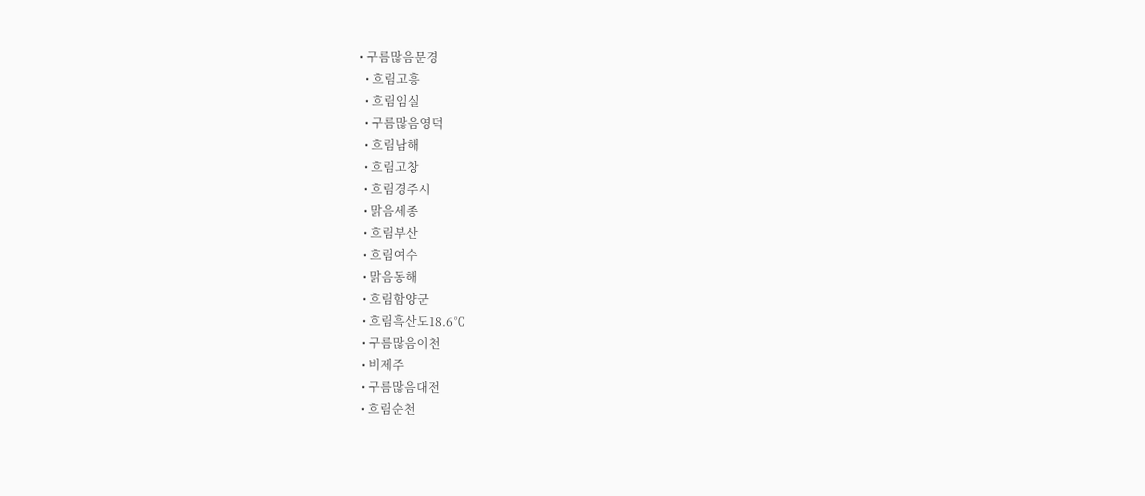• 구름많음문경
  • 흐림고흥
  • 흐림임실
  • 구름많음영덕
  • 흐림남해
  • 흐림고창
  • 흐림경주시
  • 맑음세종
  • 흐림부산
  • 흐림여수
  • 맑음동해
  • 흐림함양군
  • 흐림흑산도18.6℃
  • 구름많음이천
  • 비제주
  • 구름많음대전
  • 흐림순천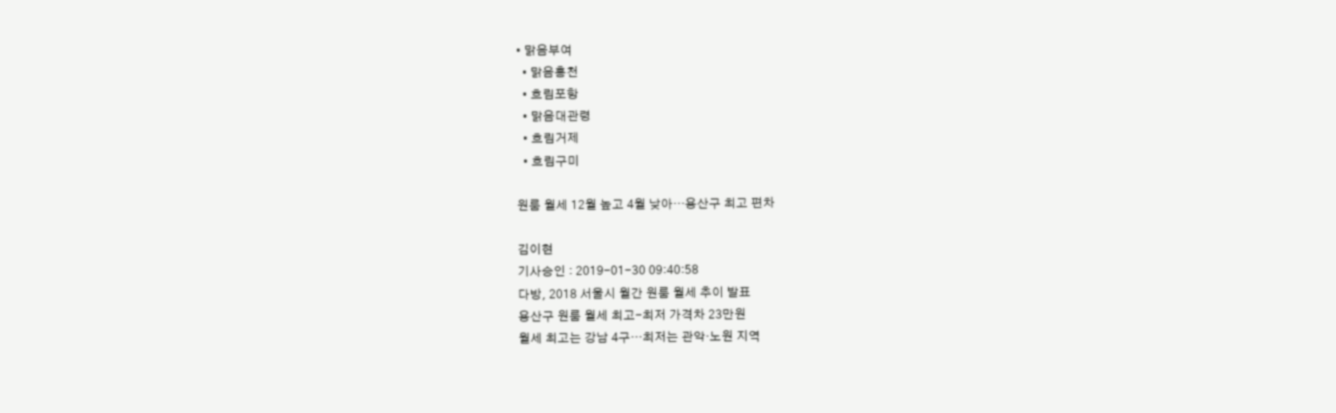• 맑음부여
  • 맑음홍천
  • 흐림포항
  • 맑음대관령
  • 흐림거제
  • 흐림구미

원룸 월세 12월 높고 4월 낮아…용산구 최고 편차

김이현
기사승인 : 2019-01-30 09:40:58
다방, 2018 서울시 월간 원룸 월세 추이 발표
용산구 원룸 월세 최고-최저 가격차 23만원
월세 최고는 강남 4구…최저는 관악·노원 지역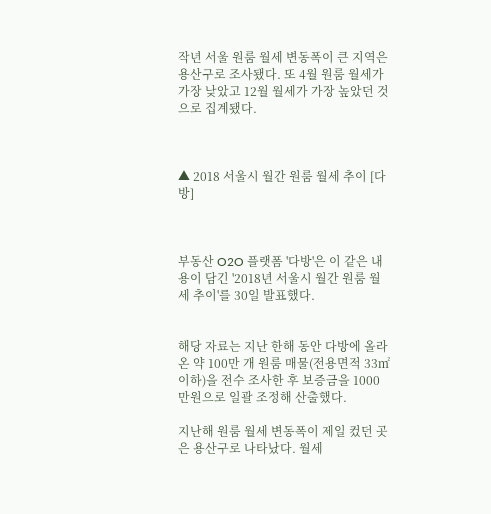작년 서울 원룸 월세 변동폭이 큰 지역은 용산구로 조사됐다. 또 4월 원룸 월세가 가장 낮았고 12월 월세가 가장 높았던 것으로 집계됐다.



▲ 2018 서울시 월간 원룸 월세 추이 [다방]



부동산 O2O 플랫폼 '다방'은 이 같은 내용이 담긴 '2018년 서울시 월간 원룸 월세 추이'를 30일 발표했다.


해당 자료는 지난 한해 동안 다방에 올라온 약 100만 개 원룸 매물(전용면적 33㎡이하)을 전수 조사한 후 보증금을 1000만원으로 일괄 조정해 산출했다.

지난해 원룸 월세 변동폭이 제일 컸던 곳은 용산구로 나타났다. 월세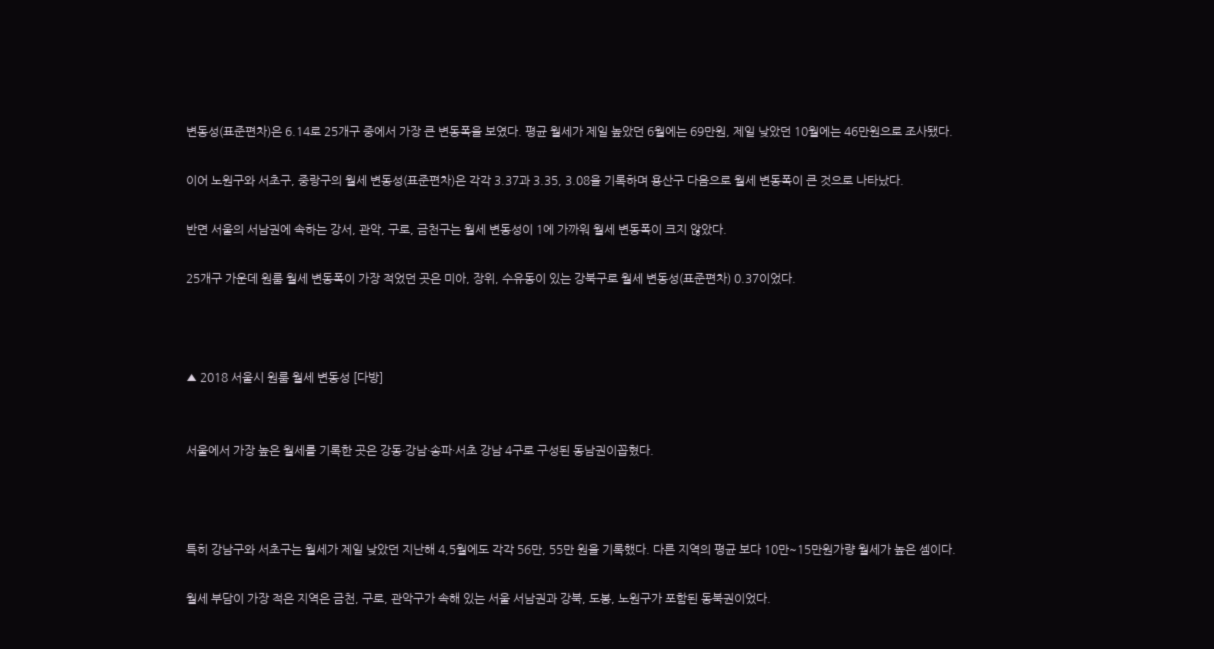변동성(표준편차)은 6.14로 25개구 중에서 가장 큰 변동폭을 보였다. 평균 월세가 제일 높았던 6월에는 69만원, 제일 낮았던 10월에는 46만원으로 조사됐다.

이어 노원구와 서초구, 중랑구의 월세 변동성(표준편차)은 각각 3.37과 3.35, 3.08을 기록하며 용산구 다음으로 월세 변동폭이 큰 것으로 나타났다.

반면 서울의 서남권에 속하는 강서, 관악, 구로, 금천구는 월세 변동성이 1에 가까워 월세 변동폭이 크지 않았다.

25개구 가운데 원룸 월세 변동폭이 가장 적었던 곳은 미아, 장위, 수유동이 있는 강북구로 월세 변동성(표준편차) 0.37이었다.



▲ 2018 서울시 원룸 월세 변동성 [다방]


서울에서 가장 높은 월세를 기록한 곳은 강동·강남·송파·서초 강남 4구로 구성된 동남권이꼽혔다.



특히 강남구와 서초구는 월세가 제일 낮았던 지난해 4,5월에도 각각 56만, 55만 원을 기록했다. 다른 지역의 평균 보다 10만~15만원가량 월세가 높은 셈이다.

월세 부담이 가장 적은 지역은 금천, 구로, 관악구가 속해 있는 서울 서남권과 강북, 도봉, 노원구가 포함된 동북권이었다.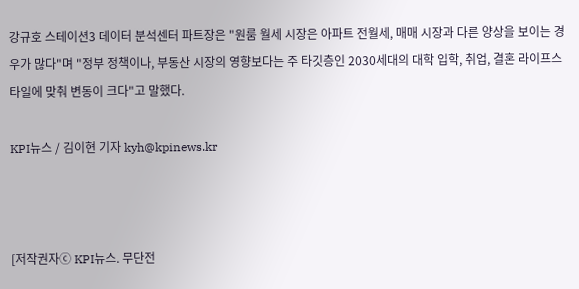강규호 스테이션3 데이터 분석센터 파트장은 "원룸 월세 시장은 아파트 전월세, 매매 시장과 다른 양상을 보이는 경우가 많다"며 "정부 정책이나, 부동산 시장의 영향보다는 주 타깃층인 2030세대의 대학 입학, 취업, 결혼 라이프스타일에 맞춰 변동이 크다"고 말했다.

KPI뉴스 / 김이현 기자 kyh@kpinews.kr



[저작권자ⓒ KPI뉴스. 무단전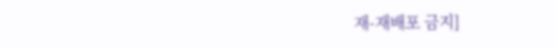재-재배포 금지]